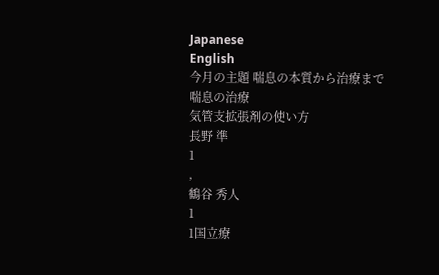Japanese
English
今月の主題 喘息の本質から治療まで
喘息の治療
気管支拡張剤の使い方
長野 準
1
,
鶴谷 秀人
1
1国立療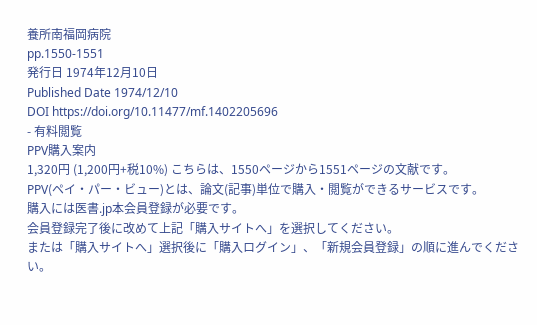養所南福岡病院
pp.1550-1551
発行日 1974年12月10日
Published Date 1974/12/10
DOI https://doi.org/10.11477/mf.1402205696
- 有料閲覧
PPV購入案内
1,320円 (1,200円+税10%) こちらは、1550ページから1551ページの文献です。
PPV(ペイ・パー・ビュー)とは、論文(記事)単位で購入・閲覧ができるサービスです。
購入には医書.jp本会員登録が必要です。
会員登録完了後に改めて上記「購入サイトへ」を選択してください。
または「購入サイトへ」選択後に「購入ログイン」、「新規会員登録」の順に進んでください。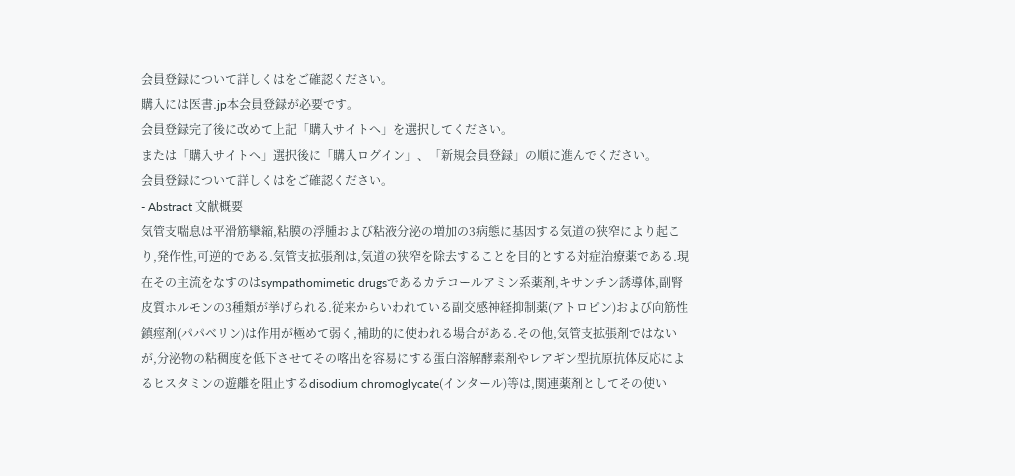会員登録について詳しくはをご確認ください。
購入には医書.jp本会員登録が必要です。
会員登録完了後に改めて上記「購入サイトへ」を選択してください。
または「購入サイトへ」選択後に「購入ログイン」、「新規会員登録」の順に進んでください。
会員登録について詳しくはをご確認ください。
- Abstract 文献概要
気管支喘息は平滑筋攣縮,粘膜の浮腫および粘液分泌の増加の3病態に基因する気道の狭窄により起こり,発作性,可逆的である.気管支拡張剤は,気道の狭窄を除去することを目的とする対症治療薬である.現在その主流をなすのはsympathomimetic drugsであるカテコールアミン系薬剤,キサンチン誘導体,副腎皮質ホルモンの3種類が挙げられる.従来からいわれている副交感神経抑制薬(アトロピン)および向筋性鎮痙剤(パパベリン)は作用が極めて弱く,補助的に使われる場合がある.その他,気管支拡張剤ではないが,分泌物の粘稠度を低下させてその喀出を容易にする蛋白溶解酵素剤やレアギン型抗原抗体反応によるヒスタミンの遊離を阻止するdisodium chromoglycate(インタール)等は,関連薬剤としてその使い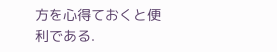方を心得ておくと便利である.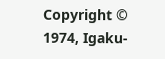Copyright © 1974, Igaku-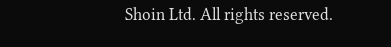Shoin Ltd. All rights reserved.